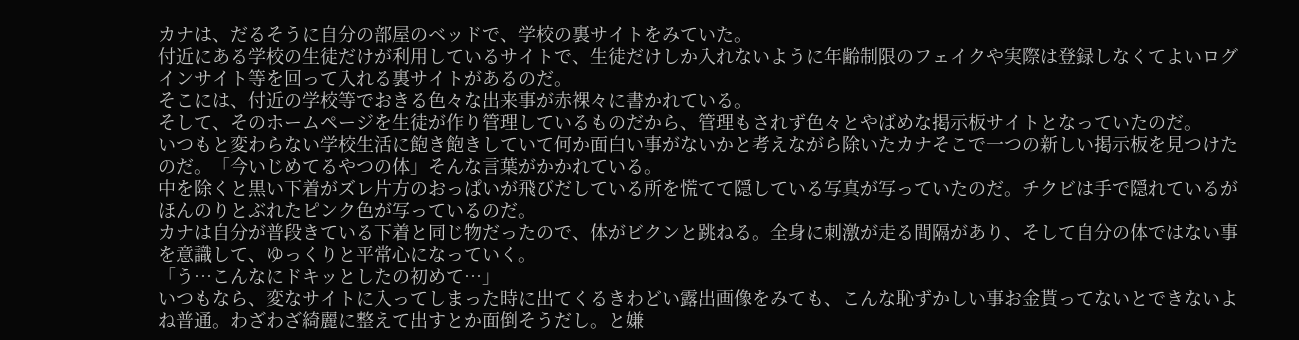カナは、だるそうに自分の部屋のベッドで、学校の裏サイトをみていた。
付近にある学校の生徒だけが利用しているサイトで、生徒だけしか入れないように年齢制限のフェイクや実際は登録しなくてよいログインサイト等を回って入れる裏サイトがあるのだ。
そこには、付近の学校等でおきる色々な出来事が赤裸々に書かれている。
そして、そのホームページを生徒が作り管理しているものだから、管理もされず色々とやばめな掲示板サイトとなっていたのだ。
いつもと変わらない学校生活に飽き飽きしていて何か面白い事がないかと考えながら除いたカナそこで一つの新しい掲示板を見つけたのだ。「今いじめてるやつの体」そんな言葉がかかれている。
中を除くと黒い下着がズレ片方のおっぱいが飛びだしている所を慌てて隠している写真が写っていたのだ。チクビは手で隠れているがほんのりとぶれたピンク色が写っているのだ。
カナは自分が普段きている下着と同じ物だったので、体がビクンと跳ねる。全身に刺激が走る間隔があり、そして自分の体ではない事を意識して、ゆっくりと平常心になっていく。
「う…こんなにドキッとしたの初めて…」
いつもなら、変なサイトに入ってしまった時に出てくるきわどい露出画像をみても、こんな恥ずかしい事お金貰ってないとできないよね普通。わざわざ綺麗に整えて出すとか面倒そうだし。と嫌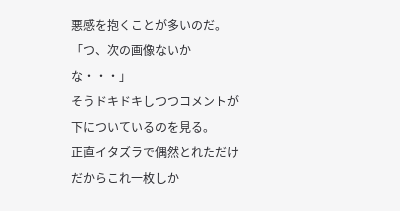悪感を抱くことが多いのだ。
「つ、次の画像ないかな・・・」
そうドキドキしつつコメントが下についているのを見る。
正直イタズラで偶然とれただけだからこれ一枚しか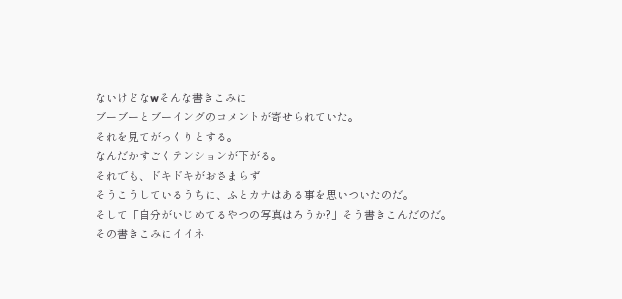ないけどなwそんな書きこみに
ブーブーとブーイングのコメントが寄せられていた。
それを見てがっくりとする。
なんだかすごくテンションが下がる。
それでも、ドキドキがおさまらず
そうこうしているうちに、ふとカナはある事を思いついたのだ。
そして「自分がいじめてるやつの写真はろうか?」そう書きこんだのだ。
その書きこみにイイネ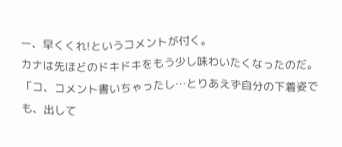ー、早くくれ!というコメントが付く。
カナは先ほどのドキドキをもう少し味わいたくなったのだ。
「コ、コメント書いちゃったし…とりあえず自分の下着姿でも、出して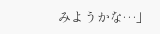みようかな…」